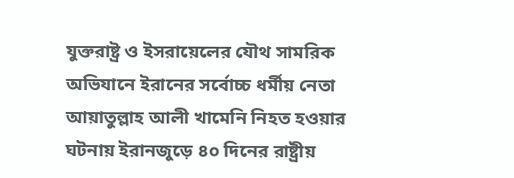যুক্তরাষ্ট্র ও ইসরায়েলের যৌথ সামরিক অভিযানে ইরানের সর্বোচ্চ ধর্মীয় নেতা আয়াতুল্লাহ আলী খামেনি নিহত হওয়ার ঘটনায় ইরানজুড়ে ৪০ দিনের রাষ্ট্রীয়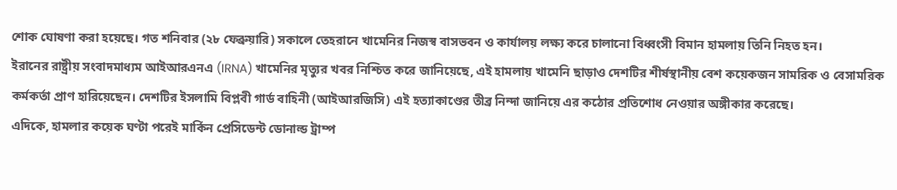শোক ঘোষণা করা হয়েছে। গত শনিবার (২৮ ফেব্রুয়ারি) সকালে তেহরানে খামেনির নিজস্ব বাসভবন ও কার্যালয় লক্ষ্য করে চালানো বিধ্বংসী বিমান হামলায় তিনি নিহত হন।
ইরানের রাষ্ট্রীয় সংবাদমাধ্যম আইআরএনএ (IRNA) খামেনির মৃত্যুর খবর নিশ্চিত করে জানিয়েছে, এই হামলায় খামেনি ছাড়াও দেশটির শীর্ষস্থানীয় বেশ কয়েকজন সামরিক ও বেসামরিক কর্মকর্তা প্রাণ হারিয়েছেন। দেশটির ইসলামি বিপ্লবী গার্ড বাহিনী (আইআরজিসি) এই হত্যাকাণ্ডের তীব্র নিন্দা জানিয়ে এর কঠোর প্রতিশোধ নেওয়ার অঙ্গীকার করেছে।
এদিকে, হামলার কয়েক ঘণ্টা পরেই মার্কিন প্রেসিডেন্ট ডোনাল্ড ট্রাম্প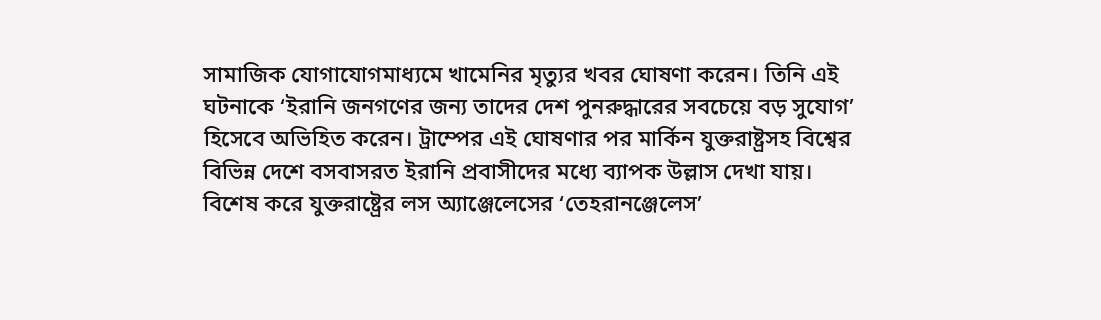সামাজিক যোগাযোগমাধ্যমে খামেনির মৃত্যুর খবর ঘোষণা করেন। তিনি এই ঘটনাকে ‘ইরানি জনগণের জন্য তাদের দেশ পুনরুদ্ধারের সবচেয়ে বড় সুযোগ’ হিসেবে অভিহিত করেন। ট্রাম্পের এই ঘোষণার পর মার্কিন যুক্তরাষ্ট্রসহ বিশ্বের বিভিন্ন দেশে বসবাসরত ইরানি প্রবাসীদের মধ্যে ব্যাপক উল্লাস দেখা যায়।
বিশেষ করে যুক্তরাষ্ট্রের লস অ্যাঞ্জেলেসের ‘তেহরানঞ্জেলেস’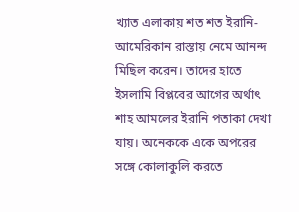খ্যাত এলাকায় শত শত ইরানি-আমেরিকান রাস্তায় নেমে আনন্দ মিছিল করেন। তাদের হাতে ইসলামি বিপ্লবের আগের অর্থাৎ শাহ আমলের ইরানি পতাকা দেখা যায়। অনেককে একে অপরের সঙ্গে কোলাকুলি করতে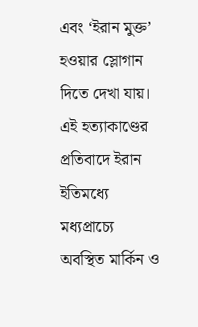এবং ‘ইরান মুক্ত’ হওয়ার স্লোগান দিতে দেখা যায়।
এই হত্যাকাণ্ডের প্রতিবাদে ইরান ইতিমধ্যে মধ্যপ্রাচ্যে অবস্থিত মার্কিন ও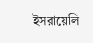ইসরায়েলি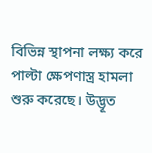বিভিন্ন স্থাপনা লক্ষ্য করে পাল্টা ক্ষেপণাস্ত্র হামলা শুরু করেছে। উদ্ভূত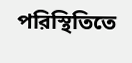পরিস্থিতিতে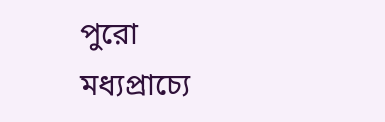পুরো মধ্যপ্রাচ্যে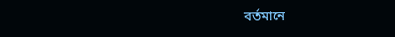বর্তমানে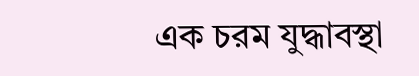এক চরম যুদ্ধাবস্থা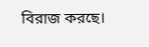বিরাজ করছে।